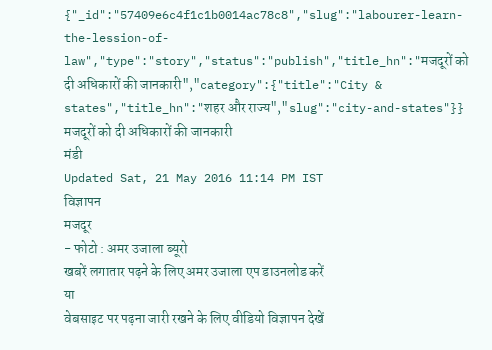{"_id":"57409e6c4f1c1b0014ac78c8","slug":"labourer-learn-the-lession-of-law","type":"story","status":"publish","title_hn":"मजदूरों को दी अधिकारों की जानकारी","category":{"title":"City & states","title_hn":"शहर और राज्य","slug":"city-and-states"}}
मजदूरों को दी अधिकारों की जानकारी
मंडी
Updated Sat, 21 May 2016 11:14 PM IST
विज्ञापन
मजदूर
- फोटो : अमर उजाला ब्यूरो
खबरें लगातार पढ़ने के लिए अमर उजाला एप डाउनलोड करें
या
वेबसाइट पर पढ़ना जारी रखने के लिए वीडियो विज्ञापन देखें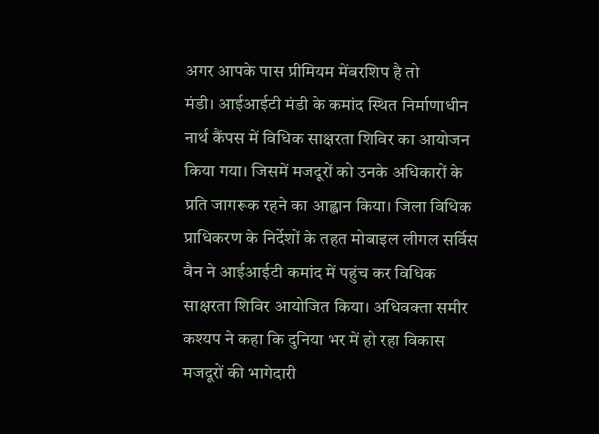अगर आपके पास प्रीमियम मेंबरशिप है तो
मंडी। आईआईटी मंडी के कमांद स्थित निर्माणाधीन नार्थ कैंपस में विधिक साक्षरता शिविर का आयोजन किया गया। जिसमें मजदूरों को उनके अधिकारों के प्रति जागरूक रहने का आह्वान किया। जिला विधिक प्राधिकरण के निर्देशों के तहत मोबाइल लीगल सर्विस वैन ने आईआईटी कमांद में पहुंच कर विधिक साक्षरता शिविर आयोजित किया। अधिवक्ता समीर कश्यप ने कहा कि दुनिया भर में हो रहा विकास मजदूरों की भागेदारी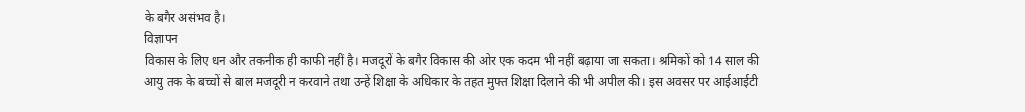के बगैर असंभव है।
विज्ञापन
विकास के लिए धन और तकनीक ही काफी नहीं है। मजदूरों के बगैर विकास की ओर एक कदम भी नहीं बढ़ाया जा सकता। श्रमिकों को 14 साल की आयु तक के बच्चों से बाल मजदूरी न करवाने तथा उन्हें शिक्षा के अधिकार के तहत मुफ्त शिक्षा दिलाने की भी अपील की। इस अवसर पर आईआईटी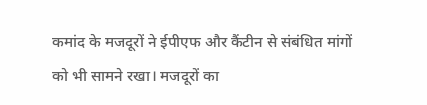कमांद के मजदूरों ने ईपीएफ और कैंटीन से संबंधित मांगों को भी सामने रखा। मजदूरों का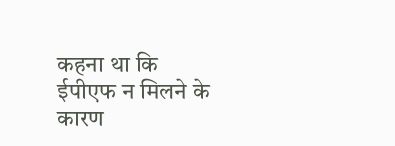कहना था कि ईपीएफ न मिलने के कारण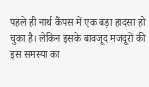पहले ही नार्थ कैंपस में एक बड़ा हादसा हो चुका है। लेकिन इसके बावजूद मजदूरों की इस समस्या का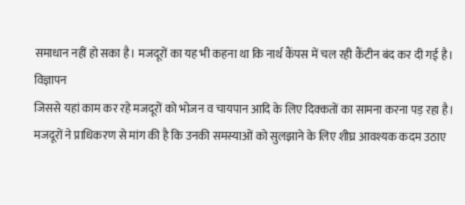समाधान नहीं हो सका है। मजदूरों का यह भी कहना था कि नार्थ कैंपस में चल रही कैंटीन बंद कर दी गई है।
विज्ञापन
जिससे यहां काम कर रहे मजदूरों को भोजन व चायपान आदि के लिए दिक्कतों का सामना करना पड़ रहा है। मजदूरों ने प्राधिकरण से मांग की है कि उनकी समस्याओं को सुलझाने के लिए शीघ्र आवश्यक कदम उठाए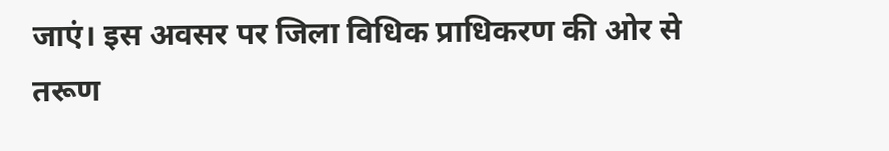जाएं। इस अवसर पर जिला विधिक प्राधिकरण की ओर से तरूण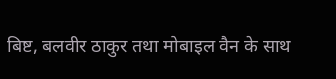बिष्ट, बलवीर ठाकुर तथा मोबाइल वैन के साथ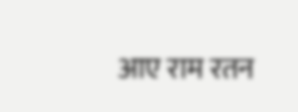आए राम रतन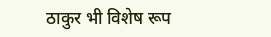ठाकुर भी विशेष रूप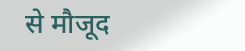से मौजूद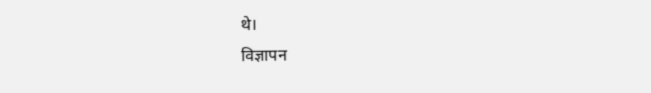थे।
विज्ञापन